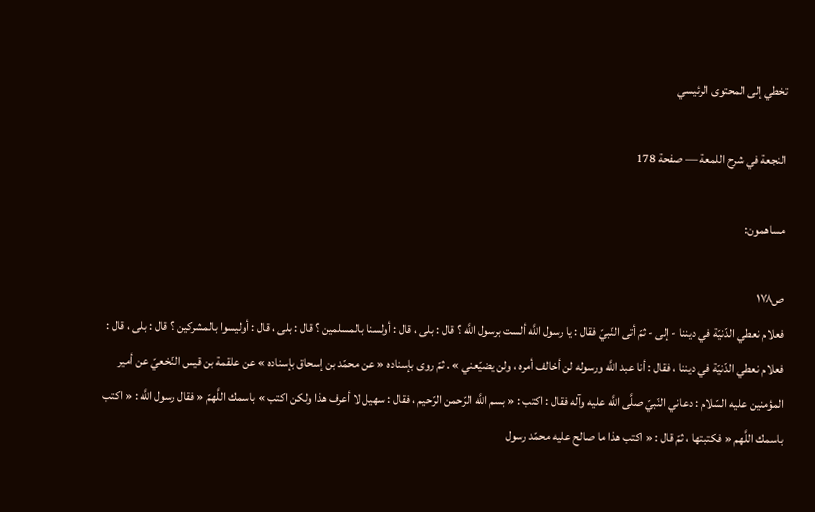تخطي إلى المحتوى الرئيسي

النجعة في شرح اللمعة — صفحة 178

مساهمون:

ص١٧٨
فعلام نعطي الدّنيّة في ديننا - إلى - ثمّ أتى النّبيّ فقال : يا رسول اللَّه ألست برسول اللَّه ؟ قال : بلى ، قال : أولسنا بالمسلمين ؟ قال : بلى ، قال : أوليسوا بالمشركين ؟ قال : بلى ، قال : فعلام نعطي الدّنيّة في ديننا ، فقال : أنا عبد اللَّه ورسوله لن أخالف أمره ، ولن يضيّعني » . ثمّ روى بإسناده « عن محمّد بن إسحاق بإسناده » عن علقمة بن قيس النّخعيّ عن أمير المؤمنين عليه السّلام : دعاني النّبيّ صلَّى اللَّه عليه وآله فقال : اكتب : « بسم اللَّه الرّحمن الرّحيم ، فقال : سهيل لا أعرف هذا ولكن اكتب » باسمك اللَّهمّ « فقال رسول اللَّه : « اكتب باسمك اللَّهم « فكتبتها ، ثمّ قال : « اكتب هذا ما صالح عليه محمّد رسول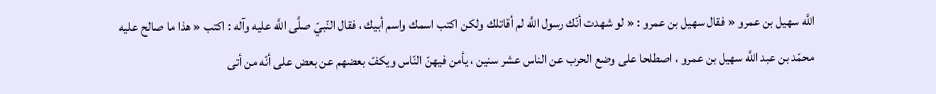اللَّه سهيل بن عمرو « فقال سهيل بن عمرو : « لو شهدت أنّك رسول اللَّه لم أقاتلك ولكن اكتب اسمك واسم أبيك ، فقال النّبيّ صلَّى اللَّه عليه وآله : اكتب « هذا ما صالح عليه محمّد بن عبد اللَّه سهيل بن عمرو ، اصطلحا على وضع الحرب عن الناس عشر سنين ، يأمن فيهنّ النّاس ويكفّ بعضهم عن بعض على أنّه من أتى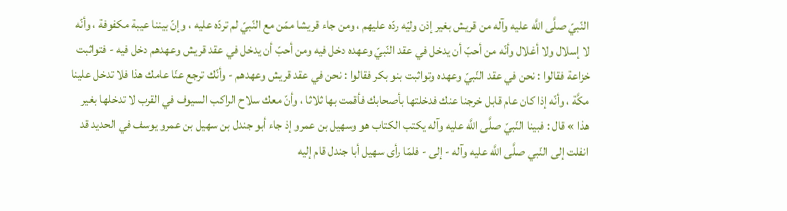النّبيّ صلَّى اللَّه عليه وآله من قريش بغير إذن وليّه ردّه عليهم ، ومن جاء قريشا ممّن مع النّبيّ لم تردّه عليه ، وإنّ بيننا عيبة مكفوفة ، وأنّه لا إسلال ولا أغلال وأنّه من أحبّ أن يدخل في عقد النّبيّ وعهده دخل فيه ومن أحبّ أن يدخل في عقد قريش وعهدهم دخل فيه - فتواثبت خزاعة فقالوا : نحن في عقد النّبيّ وعهده وتواثبت بنو بكر فقالوا : نحن في عقد قريش وعهدهم - وأنّك ترجع عنّا عامك هذا فلا تدخل علينا مكَّة ، وأنّه إذا كان عام قابل خرجنا عنك فدخلتها بأصحابك فأقمت بها ثلاثا ، وأنّ معك سلاح الراكب السيوف في القرب لا تدخلها بغير هذا » قال : فبينا النّبيّ صلَّى اللَّه عليه وآله يكتب الكتاب هو وسهيل بن عمرو إذ جاء أبو جندل بن سهيل بن عمرو يوسف في الحديد قد انفلت إلى النّبي صلَّى اللَّه عليه وآله - إلى - فلمّا رأى سهيل أبا جندل قام إليه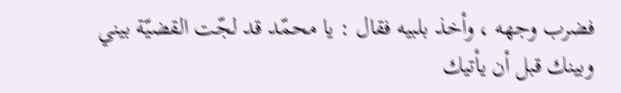فضرب وجهه ، وأخذ بلبيه فقال : يا محمّد قد لجّت القضيّة بيني وبينك قبل أن يأتيك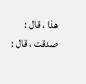هذا ، قال : صدقت ، قال :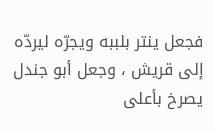فجعل ينتر بلببه ويجرّه ليردّه إلى قريش ، وجعل أبو جندل يصرخ بأعلى